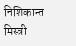निशिकान्त मिस्त्री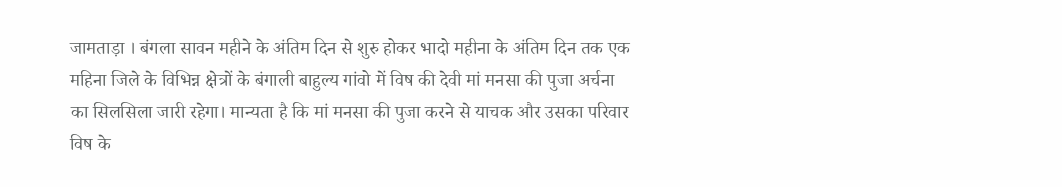जामताड़ा । बंगला सावन महीने के अंतिम दिन से शुरु होकर भादो महीना के अंतिम दिन तक एक महिना जिले के विभिन्न क्षेत्रों के बंगाली बाहुल्य गांवो में विष की देवी मां मनसा की पुजा अर्चना का सिलसिला जारी रहेगा। मान्यता है कि मां मनसा की पुजा करने से याचक और उसका परिवार विष के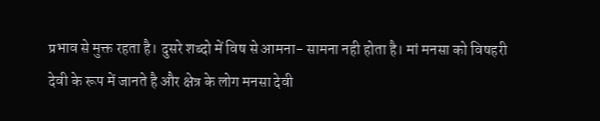प्रभाव से मुक्त रहता है। दुसरे शब्दो में विष से आमना- सामना नही होता है। मां मनसा को विषहरी देवी के रूप में जानते है और क्षेत्र के लोग मनसा देवी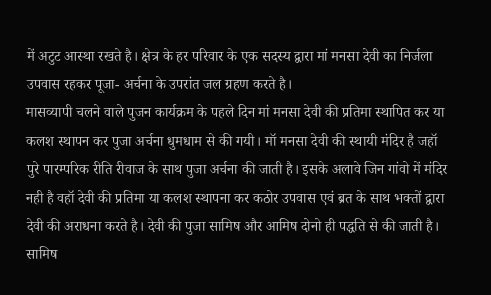में अटुट आस्था रखते है। क्षेत्र के हर परिवार के एक सदस्य द्वारा मां मनसा देवी का निर्जला उपवास रहकर पूजा- अर्चना के उपरांत जल ग्रहण करते है।
मासव्यापी चलने वाले पुजन कार्यक्रम के पहले दिन मां मनसा देवी की प्रतिमा स्थापित कर या कलश स्थापन कर पुजा अर्चना धुमधाम से की गयी। मॉ मनसा देवी की स्थायी मंदिर है जहॉ पुरे पारम्परिक रीति रीवाज के साथ पुजा अर्चना की जाती है। इसके अलावे जिन गांवो में मंदिर नही है वहॉ देवी की प्रतिमा या कलश स्थापना कर कठोर उपवास एवं ब्रत के साथ भक्तों द्वारा देवी की अराधना करते है। देवी की पुजा सामिष और आमिष दोनो ही पद्धति से की जाती है। सामिष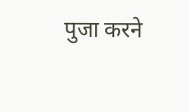पुजा करने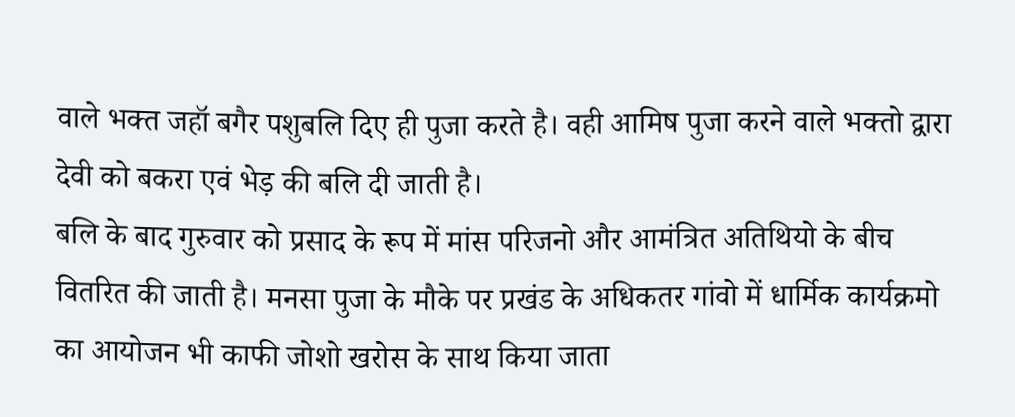वाले भक्त जहॉ बगैर पशुबलि दिए ही पुजा करते है। वही आमिष पुजा करने वाले भक्तो द्वारा देवी को बकरा एवं भेड़ की बलि दी जाती है।
बलि के बाद गुरुवार को प्रसाद के रूप में मांस परिजनो और आमंत्रित अतिथियो के बीच वितरित की जाती है। मनसा पुजा के मौके पर प्रखंड के अधिकतर गांवो में धार्मिक कार्यक्रमो का आयोजन भी काफी जोशो खरोस के साथ किया जाता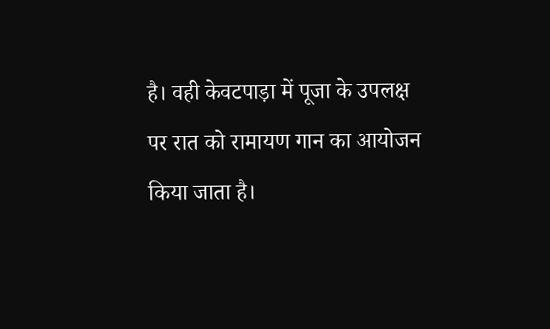है। वही केवटपाड़ा में पूजा के उपलक्ष पर रात को रामायण गान का आयोजन किया जाता है।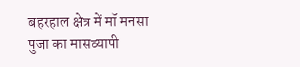बहरहाल क्षेत्र में मॉ मनसा पुजा का मासव्यापी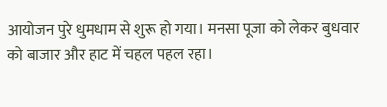आयोजन पुरे धुमधाम से शुरू हो गया। मनसा पूजा को लेकर बुधवार को बाजार और हाट में चहल पहल रहा।